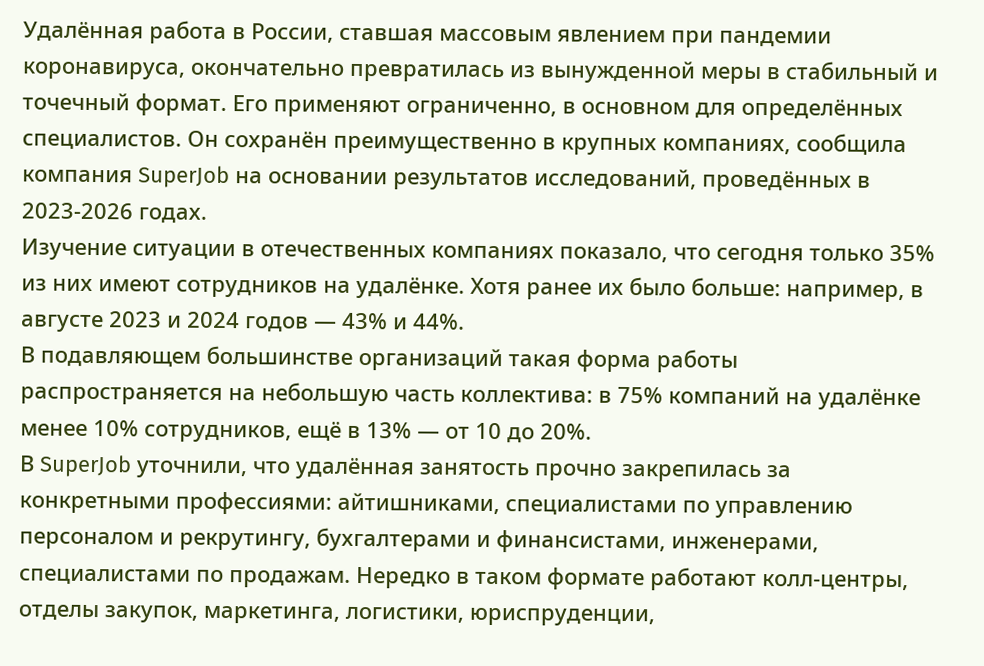Удалённая работа в России, ставшая массовым явлением при пандемии коронавируса, окончательно превратилась из вынужденной меры в стабильный и точечный формат. Его применяют ограниченно, в основном для определённых специалистов. Он сохранён преимущественно в крупных компаниях, сообщила компания SuperJob на основании результатов исследований, проведённых в 2023-2026 годах.
Изучение ситуации в отечественных компаниях показало, что сегодня только 35% из них имеют сотрудников на удалёнке. Хотя ранее их было больше: например, в августе 2023 и 2024 годов — 43% и 44%.
В подавляющем большинстве организаций такая форма работы распространяется на небольшую часть коллектива: в 75% компаний на удалёнке менее 10% сотрудников, ещё в 13% — от 10 до 20%.
В SuperJob уточнили, что удалённая занятость прочно закрепилась за конкретными профессиями: айтишниками, специалистами по управлению персоналом и рекрутингу, бухгалтерами и финансистами, инженерами, специалистами по продажам. Нередко в таком формате работают колл-центры, отделы закупок, маркетинга, логистики, юриспруденции,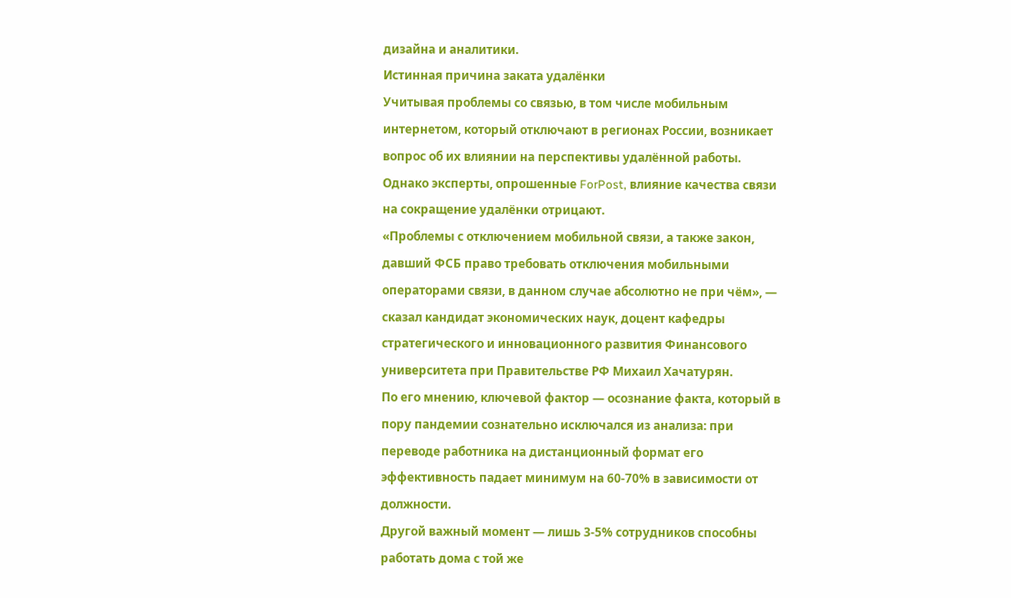дизайна и аналитики.
Истинная причина заката удалёнки
Учитывая проблемы со связью, в том числе мобильным интернетом, который отключают в регионах России, возникает вопрос об их влиянии на перспективы удалённой работы.
Однако эксперты, опрошенные ForPost, влияние качества связи на сокращение удалёнки отрицают.
«Проблемы с отключением мобильной связи, а также закон, давший ФСБ право требовать отключения мобильными операторами связи, в данном случае абсолютно не при чём», — сказал кандидат экономических наук, доцент кафедры стратегического и инновационного развития Финансового университета при Правительстве РФ Михаил Хачатурян.
По его мнению, ключевой фактор — осознание факта, который в пору пандемии сознательно исключался из анализа: при переводе работника на дистанционный формат его эффективность падает минимум на 60-70% в зависимости от должности.
Другой важный момент — лишь 3-5% сотрудников способны работать дома с той же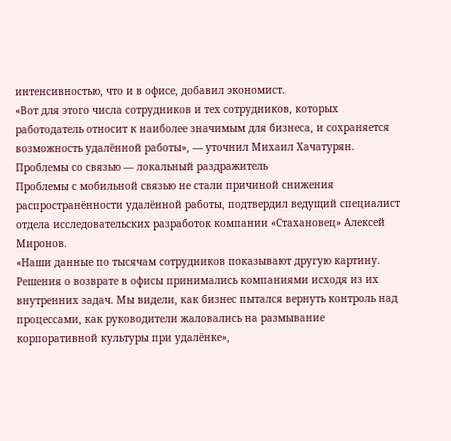интенсивностью, что и в офисе, добавил экономист.
«Вот для этого числа сотрудников и тех сотрудников, которых работодатель относит к наиболее значимым для бизнеса, и сохраняется возможность удалённой работы», — уточнил Михаил Хачатурян.
Проблемы со связью — локальный раздражитель
Проблемы с мобильной связью не стали причиной снижения распространённости удалённой работы, подтвердил ведущий специалист отдела исследовательских разработок компании «Стахановец» Алексей Миронов.
«Наши данные по тысячам сотрудников показывают другую картину. Решения о возврате в офисы принимались компаниями исходя из их внутренних задач. Мы видели, как бизнес пытался вернуть контроль над процессами, как руководители жаловались на размывание корпоративной культуры при удалёнке»,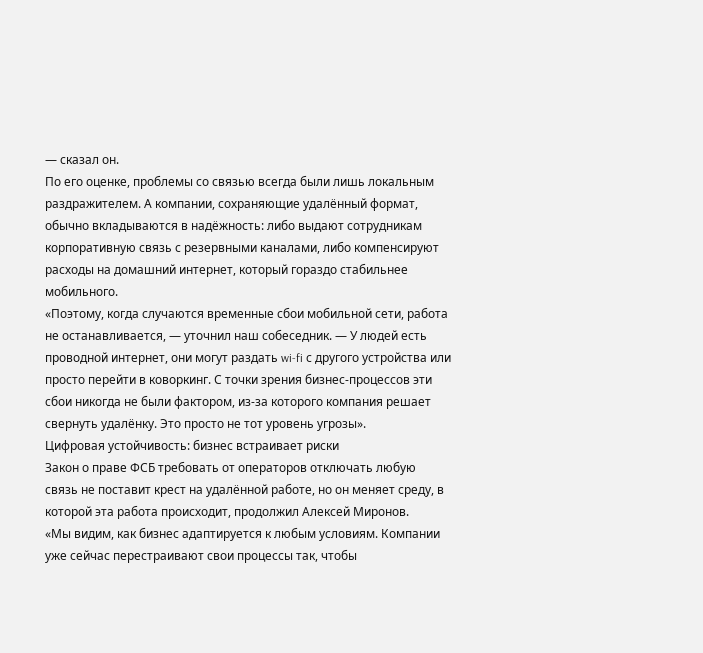— сказал он.
По его оценке, проблемы со связью всегда были лишь локальным раздражителем. А компании, сохраняющие удалённый формат, обычно вкладываются в надёжность: либо выдают сотрудникам корпоративную связь с резервными каналами, либо компенсируют расходы на домашний интернет, который гораздо стабильнее мобильного.
«Поэтому, когда случаются временные сбои мобильной сети, работа не останавливается, — уточнил наш собеседник. — У людей есть проводной интернет, они могут раздать wi-fi с другого устройства или просто перейти в коворкинг. С точки зрения бизнес-процессов эти сбои никогда не были фактором, из-за которого компания решает свернуть удалёнку. Это просто не тот уровень угрозы».
Цифровая устойчивость: бизнес встраивает риски
Закон о праве ФСБ требовать от операторов отключать любую связь не поставит крест на удалённой работе, но он меняет среду, в которой эта работа происходит, продолжил Алексей Миронов.
«Мы видим, как бизнес адаптируется к любым условиям. Компании уже сейчас перестраивают свои процессы так, чтобы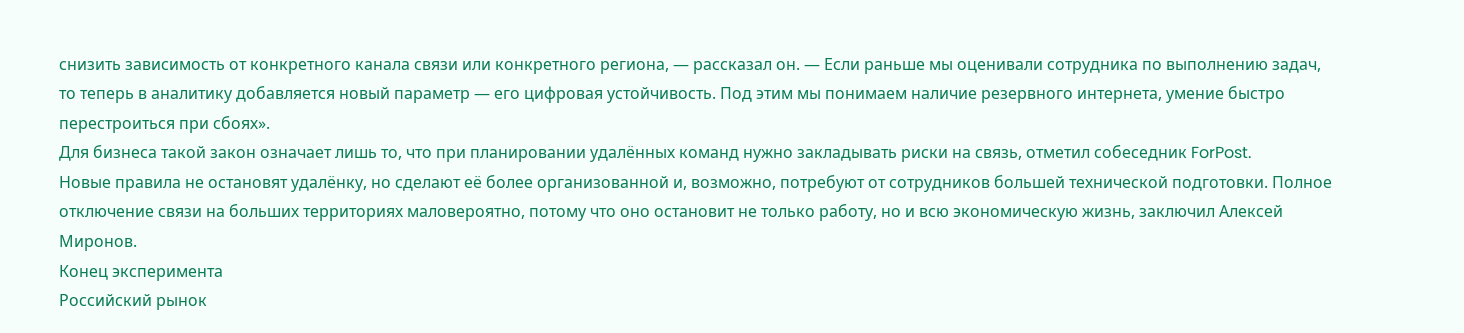снизить зависимость от конкретного канала связи или конкретного региона, — рассказал он. — Если раньше мы оценивали сотрудника по выполнению задач, то теперь в аналитику добавляется новый параметр — его цифровая устойчивость. Под этим мы понимаем наличие резервного интернета, умение быстро перестроиться при сбоях».
Для бизнеса такой закон означает лишь то, что при планировании удалённых команд нужно закладывать риски на связь, отметил собеседник ForPost.
Новые правила не остановят удалёнку, но сделают её более организованной и, возможно, потребуют от сотрудников большей технической подготовки. Полное отключение связи на больших территориях маловероятно, потому что оно остановит не только работу, но и всю экономическую жизнь, заключил Алексей Миронов.
Конец эксперимента
Российский рынок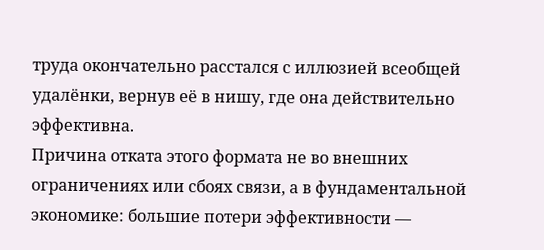труда окончательно расстался с иллюзией всеобщей удалёнки, вернув её в нишу, где она действительно эффективна.
Причина отката этого формата не во внешних ограничениях или сбоях связи, а в фундаментальной экономике: большие потери эффективности —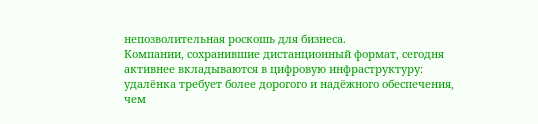непозволительная роскошь для бизнеса.
Компании, сохранившие дистанционный формат, сегодня активнее вкладываются в цифровую инфраструктуру: удалёнка требует более дорогого и надёжного обеспечения, чем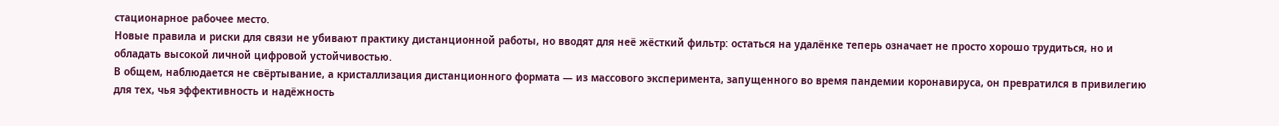стационарное рабочее место.
Новые правила и риски для связи не убивают практику дистанционной работы, но вводят для неё жёсткий фильтр: остаться на удалёнке теперь означает не просто хорошо трудиться, но и обладать высокой личной цифровой устойчивостью.
В общем, наблюдается не свёртывание, а кристаллизация дистанционного формата — из массового эксперимента, запущенного во время пандемии коронавируса, он превратился в привилегию для тех, чья эффективность и надёжность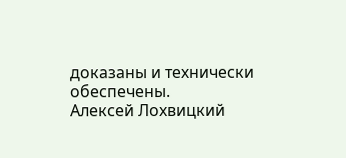доказаны и технически обеспечены.
Алексей Лохвицкий